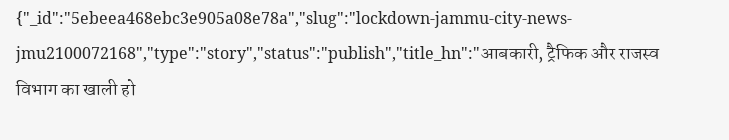{"_id":"5ebeea468ebc3e905a08e78a","slug":"lockdown-jammu-city-news-jmu2100072168","type":"story","status":"publish","title_hn":"आबकारी, ट्रैफिक और राजस्व विभाग का खाली हो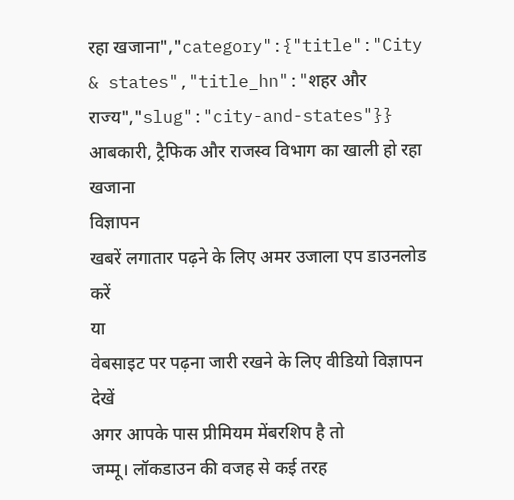रहा खजाना","category":{"title":"City & states","title_hn":"शहर और राज्य","slug":"city-and-states"}}
आबकारी, ट्रैफिक और राजस्व विभाग का खाली हो रहा खजाना
विज्ञापन
खबरें लगातार पढ़ने के लिए अमर उजाला एप डाउनलोड करें
या
वेबसाइट पर पढ़ना जारी रखने के लिए वीडियो विज्ञापन देखें
अगर आपके पास प्रीमियम मेंबरशिप है तो
जम्मू। लॉकडाउन की वजह से कई तरह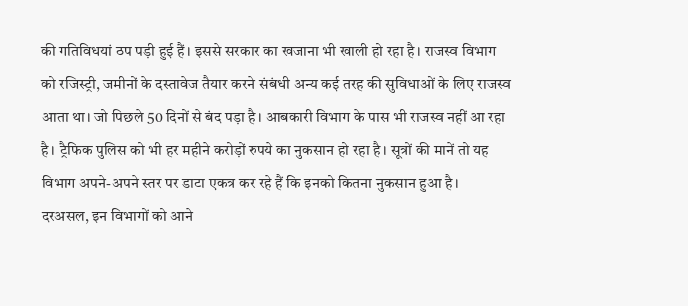की गतिविधयां ठप पड़ी हुई हैं। इससे सरकार का खजाना भी खाली हो रहा है। राजस्व विभाग को रजिस्ट्री, जमीनों के दस्तावेज तैयार करने संबंधी अन्य कई तरह की सुविधाओं के लिए राजस्व आता था। जो पिछले 50 दिनों से बंद पड़ा है। आबकारी विभाग के पास भी राजस्व नहीं आ रहा है। ट्रैफिक पुलिस को भी हर महीने करोड़ों रुपये का नुकसान हो रहा है। सूत्रों की मानें तो यह विभाग अपने-अपने स्तर पर डाटा एकत्र कर रहे हैं कि इनको कितना नुकसान हुआ है।
दरअसल, इन विभागों को आने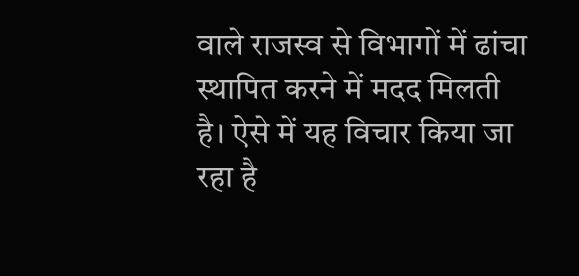वाले राजस्व से विभागों में ढांचा स्थापित करने में मदद मिलती है। ऐसे में यह विचार किया जा रहा है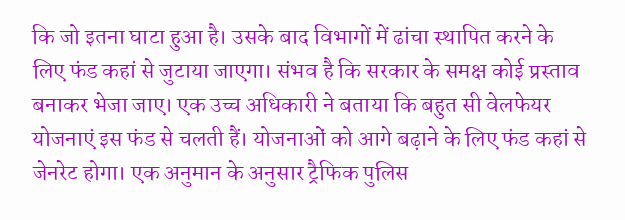कि जो इतना घाटा हुआ है। उसके बाद विभागों में ढांचा स्थापित करने के लिए फंड कहां से जुटाया जाएगा। संभव है कि सरकार के समक्ष कोई प्रस्ताव बनाकर भेजा जाए। एक उच्च अधिकारी ने बताया कि बहुत सी वेलफेयर योजनाएं इस फंड से चलती हैं। योजनाओं को आगे बढ़ाने के लिए फंड कहां से जेनरेट होगा। एक अनुमान के अनुसार ट्रैफिक पुलिस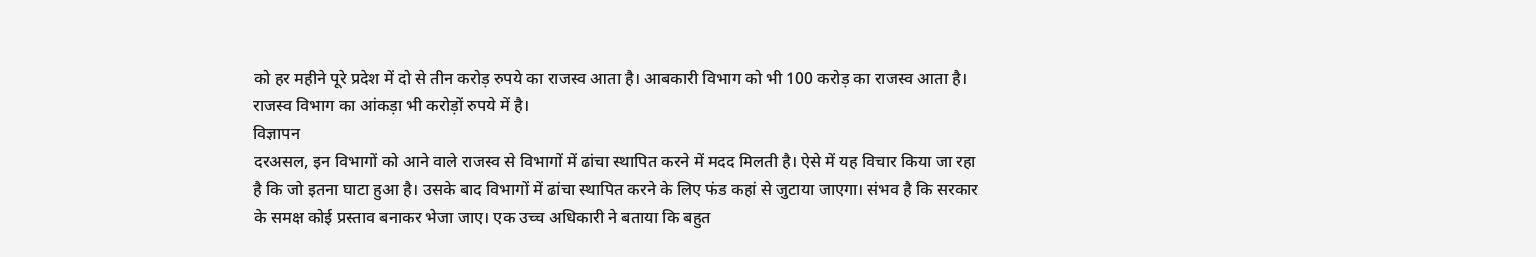को हर महीने पूरे प्रदेश में दो से तीन करोड़ रुपये का राजस्व आता है। आबकारी विभाग को भी 100 करोड़ का राजस्व आता है। राजस्व विभाग का आंकड़ा भी करोड़ों रुपये में है।
विज्ञापन
दरअसल, इन विभागों को आने वाले राजस्व से विभागों में ढांचा स्थापित करने में मदद मिलती है। ऐसे में यह विचार किया जा रहा है कि जो इतना घाटा हुआ है। उसके बाद विभागों में ढांचा स्थापित करने के लिए फंड कहां से जुटाया जाएगा। संभव है कि सरकार के समक्ष कोई प्रस्ताव बनाकर भेजा जाए। एक उच्च अधिकारी ने बताया कि बहुत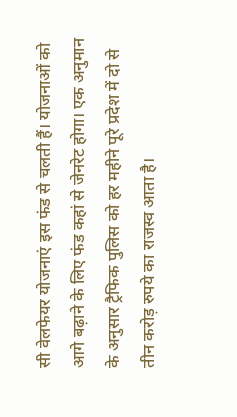सी वेलफेयर योजनाएं इस फंड से चलती हैं। योजनाओं को आगे बढ़ाने के लिए फंड कहां से जेनरेट होगा। एक अनुमान के अनुसार ट्रैफिक पुलिस को हर महीने पूरे प्रदेश में दो से तीन करोड़ रुपये का राजस्व आता है।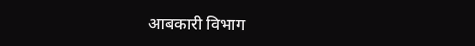आबकारी विभाग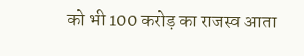को भी 100 करोड़ का राजस्व आता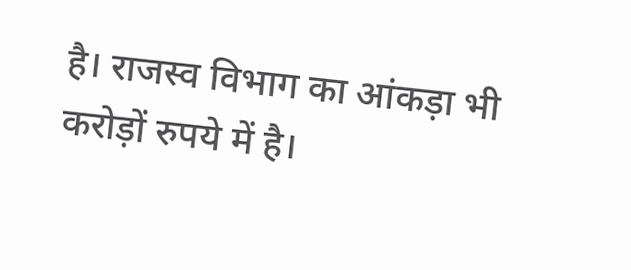है। राजस्व विभाग का आंकड़ा भी करोड़ों रुपये में है।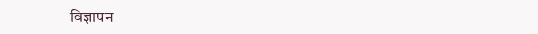विज्ञापन